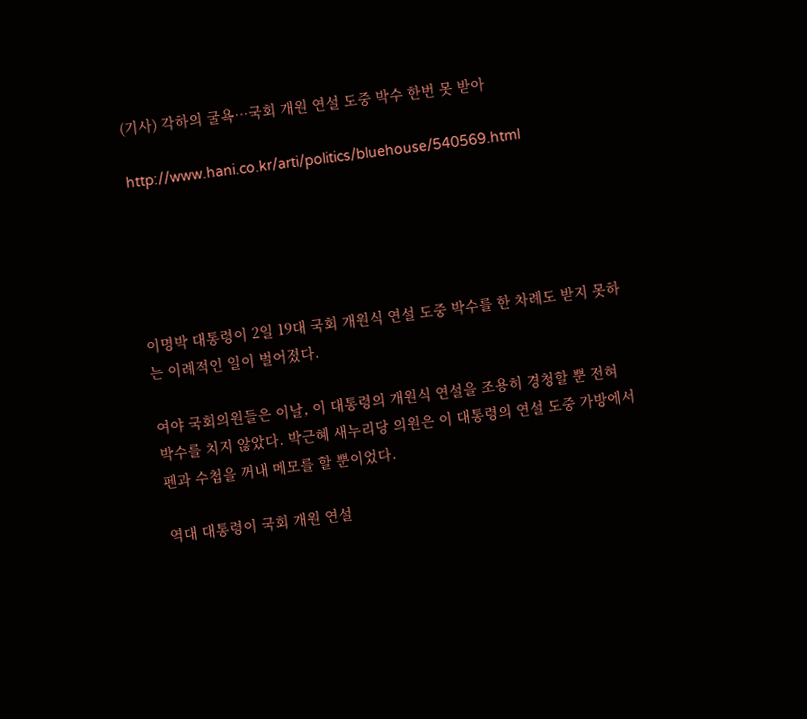(기사) 각하의 굴욕…국회 개원 연설 도중 박수 한번 못 받아

http://www.hani.co.kr/arti/politics/bluehouse/540569.html





이명박 대통령이 2일 19대 국회 개원식 연설 도중 박수를 한 차례도 받지 못하는 이례적인 일이 벌어졌다.

여야 국회의원들은 이날, 이 대통령의 개원식 연설을 조용히 경청할 뿐 전혀 박수를 치지 않았다. 박근혜 새누리당 의원은 이 대통령의 연설 도중 가방에서 펜과 수첩을 꺼내 메모를 할 뿐이었다.

역대 대통령이 국회 개원 연설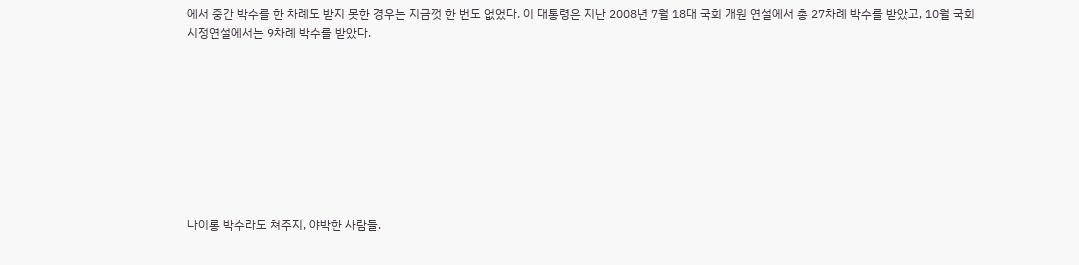에서 중간 박수를 한 차례도 받지 못한 경우는 지금껏 한 번도 없었다. 이 대통령은 지난 2008년 7월 18대 국회 개원 연설에서 총 27차례 박수를 받았고, 10월 국회 시정연설에서는 9차례 박수를 받았다.









나이롱 박수라도 쳐주지, 야박한 사람들.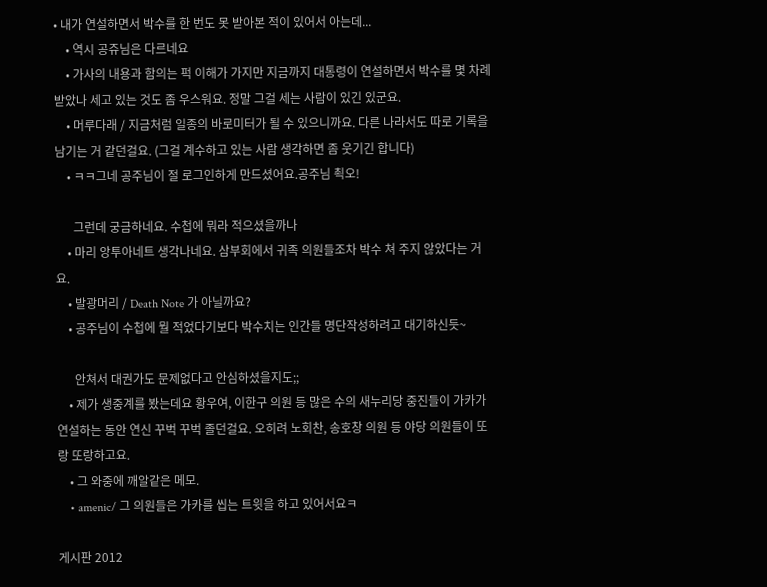• 내가 연설하면서 박수를 한 번도 못 받아본 적이 있어서 아는데...
    • 역시 공쥬님은 다르네요
    • 가사의 내용과 함의는 퍽 이해가 가지만 지금까지 대통령이 연설하면서 박수를 몇 차례 받았나 세고 있는 것도 좀 우스워요. 정말 그걸 세는 사람이 있긴 있군요.
    • 머루다래 / 지금처럼 일종의 바로미터가 될 수 있으니까요. 다른 나라서도 따로 기록을 남기는 거 같던걸요. (그걸 계수하고 있는 사람 생각하면 좀 웃기긴 합니다)
    • ㅋㅋ그네 공주님이 절 로그인하게 만드셨어요.공주님 쵝오!

      그런데 궁금하네요. 수첩에 뭐라 적으셨을까나
    • 마리 앙투아네트 생각나네요. 삼부회에서 귀족 의원들조차 박수 쳐 주지 않았다는 거요.
    • 발광머리 / Death Note 가 아닐까요?
    • 공주님이 수첩에 뭘 적었다기보다 박수치는 인간들 명단작성하려고 대기하신듯~

      안쳐서 대권가도 문제없다고 안심하셨을지도;;
    • 제가 생중계를 봤는데요 황우여, 이한구 의원 등 많은 수의 새누리당 중진들이 가카가 연설하는 동안 연신 꾸벅 꾸벅 졸던걸요. 오히려 노회찬, 송호창 의원 등 야당 의원들이 또랑 또랑하고요.
    • 그 와중에 깨알같은 메모.
    • amenic/ 그 의원들은 가카를 씹는 트윗을 하고 있어서요ㅋ

게시판 2012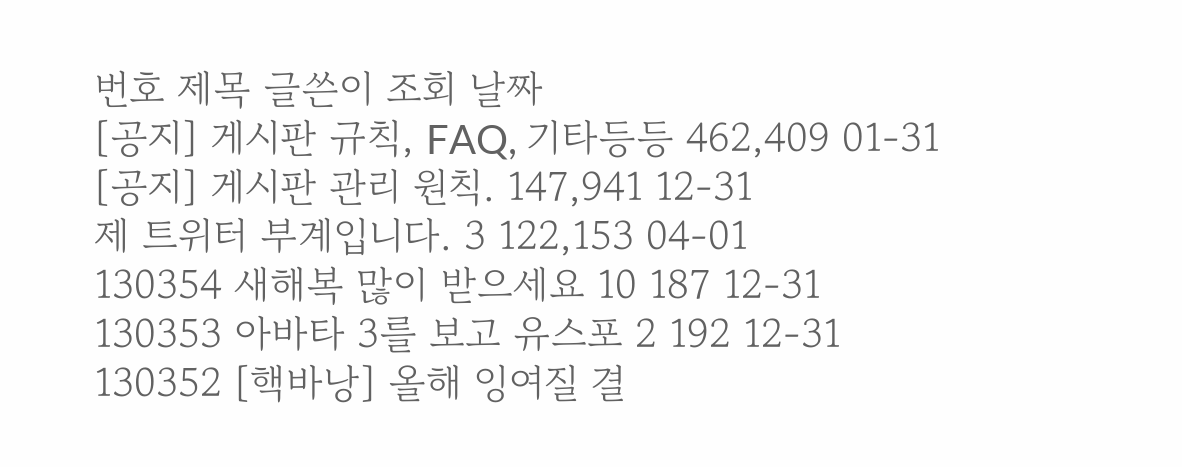번호 제목 글쓴이 조회 날짜
[공지] 게시판 규칙, FAQ, 기타등등 462,409 01-31
[공지] 게시판 관리 원칙. 147,941 12-31
제 트위터 부계입니다. 3 122,153 04-01
130354 새해복 많이 받으세요 10 187 12-31
130353 아바타 3를 보고 유스포 2 192 12-31
130352 [핵바낭] 올해 잉여질 결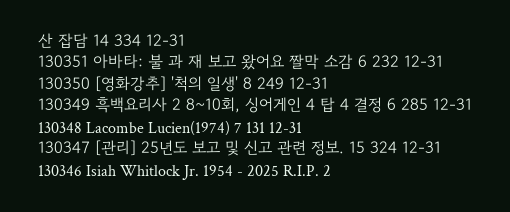산 잡담 14 334 12-31
130351 아바타: 불 과 재 보고 왔어요 짤막 소감 6 232 12-31
130350 [영화강추] '척의 일생' 8 249 12-31
130349 흑백요리사 2 8~10회, 싱어게인 4 탑 4 결정 6 285 12-31
130348 Lacombe Lucien(1974) 7 131 12-31
130347 [관리] 25년도 보고 및 신고 관련 정보. 15 324 12-31
130346 Isiah Whitlock Jr. 1954 - 2025 R.I.P. 2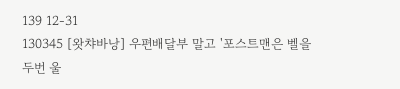139 12-31
130345 [왓챠바낭] 우편배달부 말고 '포스트맨은 벨을 두번 울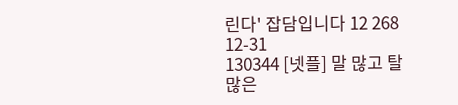린다' 잡담입니다 12 268 12-31
130344 [넷플] 말 많고 탈 많은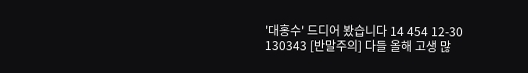'대홍수' 드디어 봤습니다 14 454 12-30
130343 [반말주의] 다들 올해 고생 많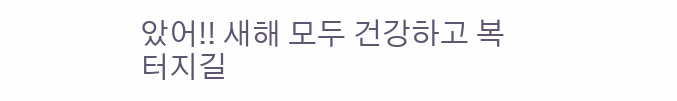았어!! 새해 모두 건강하고 복 터지길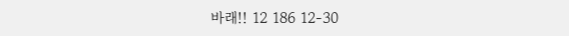바래!! 12 186 12-30